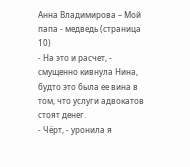Анна Владимирова – Мой папа - медведь (страница 10)
- На это и расчет, - смущенно кивнула Нина, будто это была ее вина в том, что услуги адвокатов стоят денег.
- Чёрт, - уронила я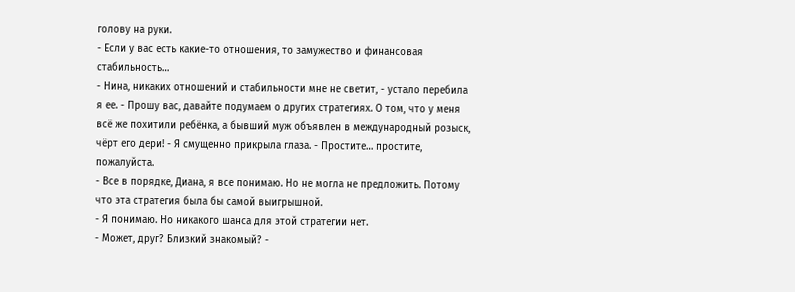голову на руки.
- Если у вас есть какие-то отношения, то замужество и финансовая стабильность…
- Нина, никаких отношений и стабильности мне не светит, - устало перебила я ее. - Прошу вас, давайте подумаем о других стратегиях. О том, что у меня всё же похитили ребёнка, а бывший муж объявлен в международный розыск, чёрт его дери! - Я смущенно прикрыла глаза. - Простите… простите, пожалуйста.
- Все в порядке, Диана, я все понимаю. Но не могла не предложить. Потому что эта стратегия была бы самой выигрышной.
- Я понимаю. Но никакого шанса для этой стратегии нет.
- Может, друг? Близкий знакомый? -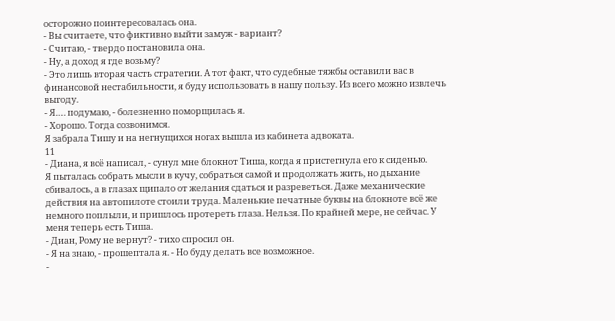осторожно поинтересовалась она.
- Вы считаете, что фиктивно выйти замуж - вариант?
- Считаю, - твердо постановила она.
- Ну, а доход я где возьму?
- Это лишь вторая часть стратегии. А тот факт, что судебные тяжбы оставили вас в финансовой нестабильности, я буду использовать в нашу пользу. Из всего можно извлечь выгоду.
- Я…. подумаю, - болезненно поморщилась я.
- Хорошо. Тогда созвонимся.
Я забрала Тишу и на негнущихся ногах вышла из кабинета адвоката.
11
- Диана, я всё написал, - сунул мне блокнот Тиша, когда я пристегнула его к сиденью.
Я пыталась собрать мысли в кучу, собраться самой и продолжать жить, но дыхание сбивалось, а в глазах щипало от желания сдаться и разреветься. Даже механические действия на автопилоте стоили труда. Маленькие печатные буквы на блокноте всё же немного поплыли, и пришлось протереть глаза. Нельзя. По крайней мере, не сейчас. У меня теперь есть Тиша.
- Диан, Рому не вернут? - тихо спросил он.
- Я на знаю, - прошептала я. - Но буду делать все возможное.
-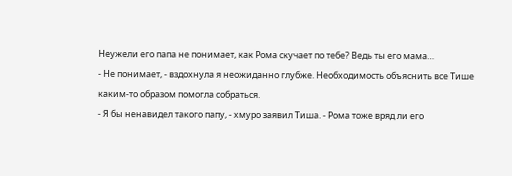Неужели его папа не понимает, как Рома скучает по тебе? Ведь ты его мама…
- Не понимает, - вздохнула я неожиданно глубже. Необходимость объяснить все Тише каким-то образом помогла собраться.
- Я бы ненавидел такого папу, - хмуро заявил Тиша. - Рома тоже вряд ли его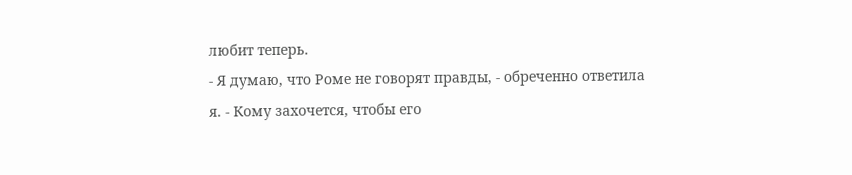любит теперь.
- Я думаю, что Роме не говорят правды, - обреченно ответила я. - Кому захочется, чтобы его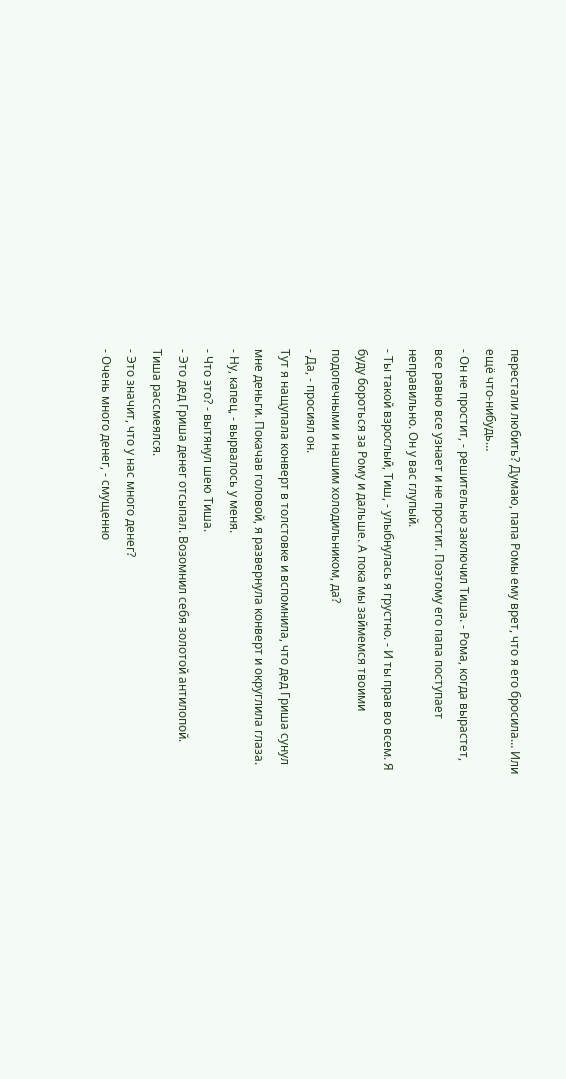перестали любить? Думаю, папа Ромы ему врет, что я его бросила… Или ещё что-нибудь…
- Он не простит, - решительно заключил Тиша. - Рома, когда вырастет, все равно все узнает и не простит. Поэтому его папа поступает неправильно. Он у вас глупый.
- Ты такой взрослый, Тиш, - улыбнулась я грустно. - И ты прав во всем. Я буду бороться за Рому и дальше. А пока мы займемся твоими подопечными и нашим холодильником, да?
- Да, - просиял он.
Тут я нащупала конверт в толстовке и вспомнила, что дед Гриша сунул мне деньги. Покачав головой, я развернула конверт и округлила глаза.
- Ну, капец, - вырвалось у меня.
- Что это? - вытянул шею Тиша.
- Это дед Гриша денег отсыпал. Возомнил себя золотой антилопой.
Тиша рассмеялся.
- Это значит, что у нас много денег?
- Очень много денег, - смущенно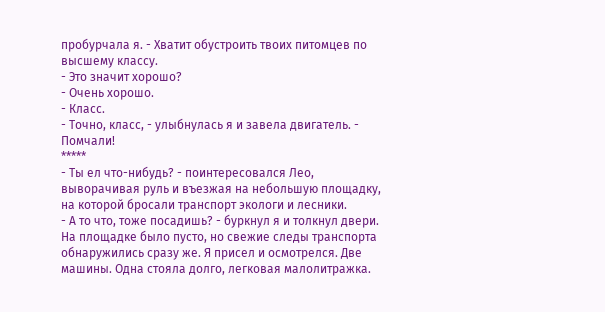пробурчала я. - Хватит обустроить твоих питомцев по высшему классу.
- Это значит хорошо?
- Очень хорошо.
- Класс.
- Точно, класс, - улыбнулась я и завела двигатель. - Помчали!
*****
- Ты ел что-нибудь? - поинтересовался Лео, выворачивая руль и въезжая на небольшую площадку, на которой бросали транспорт экологи и лесники.
- А то что, тоже посадишь? - буркнул я и толкнул двери.
На площадке было пусто, но свежие следы транспорта обнаружились сразу же. Я присел и осмотрелся. Две машины. Одна стояла долго, легковая малолитражка.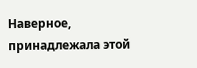Наверное, принадлежала этой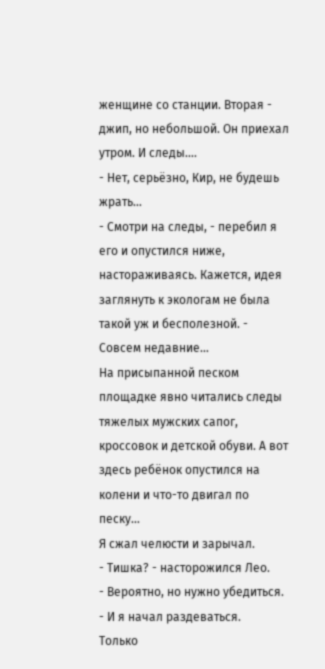женщине со станции. Вторая - джип, но небольшой. Он приехал утром. И следы….
- Нет, серьёзно, Кир, не будешь жрать…
- Смотри на следы, - перебил я его и опустился ниже, настораживаясь. Кажется, идея заглянуть к экологам не была такой уж и бесполезной. - Совсем недавние…
На присыпанной песком площадке явно читались следы тяжелых мужских сапог, кроссовок и детской обуви. А вот здесь ребёнок опустился на колени и что-то двигал по песку…
Я сжал челюсти и зарычал.
- Тишка? - насторожился Лео.
- Вероятно, но нужно убедиться. - И я начал раздеваться.
Только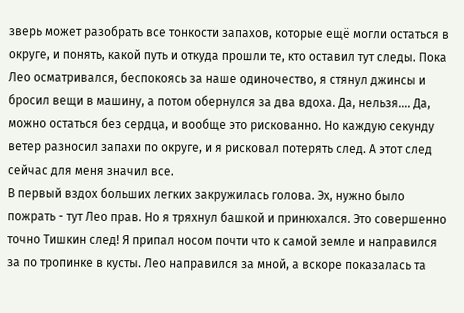зверь может разобрать все тонкости запахов, которые ещё могли остаться в округе, и понять, какой путь и откуда прошли те, кто оставил тут следы. Пока Лео осматривался, беспокоясь за наше одиночество, я стянул джинсы и бросил вещи в машину, а потом обернулся за два вдоха. Да, нельзя…. Да, можно остаться без сердца, и вообще это рискованно. Но каждую секунду ветер разносил запахи по округе, и я рисковал потерять след. А этот след сейчас для меня значил все.
В первый вздох больших легких закружилась голова. Эх, нужно было пожрать - тут Лео прав. Но я тряхнул башкой и принюхался. Это совершенно точно Тишкин след! Я припал носом почти что к самой земле и направился за по тропинке в кусты. Лео направился за мной, а вскоре показалась та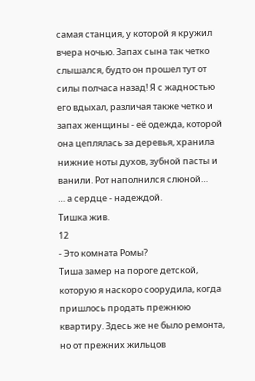самая станция, у которой я кружил вчера ночью. Запах сына так четко слышался, будто он прошел тут от силы полчаса назад! Я с жадностью его вдыхал, различая также четко и запах женщины - её одежда, которой она цеплялась за деревья, хранила нижние ноты духов, зубной пасты и ванили. Рот наполнился слюной…
… а сердце - надеждой.
Тишка жив.
12
- Это комната Ромы?
Тиша замер на пороге детской, которую я наскоро соорудила, когда пришлось продать прежнюю квартиру. Здесь же не было ремонта, но от прежних жильцов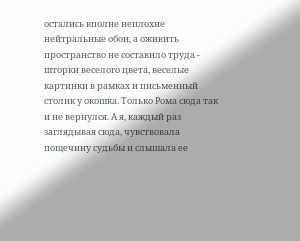остались вполне неплохие нейтральные обои, а оживить пространство не составило труда - шторки веселого цвета, веселые картинки в рамках и письменный столик у окошка. Только Рома сюда так и не вернулся. А я, каждый раз заглядывая сюда, чувствовала пощечину судьбы и слышала ее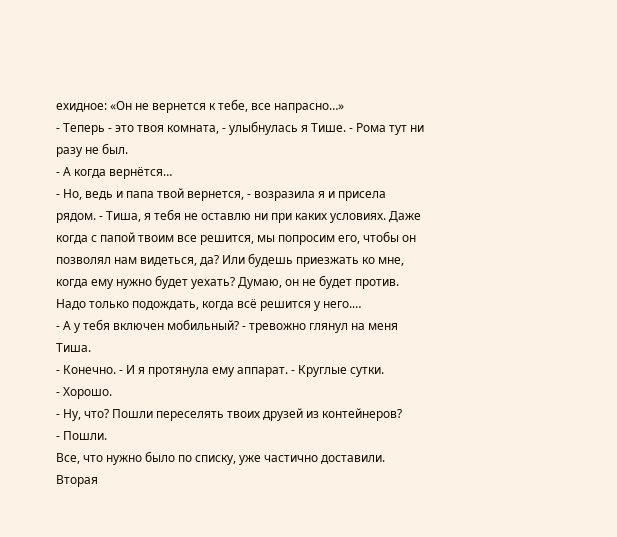ехидное: «Он не вернется к тебе, все напрасно…»
- Теперь - это твоя комната, - улыбнулась я Тише. - Рома тут ни разу не был.
- А когда вернётся…
- Но, ведь и папа твой вернется, - возразила я и присела рядом. - Тиша, я тебя не оставлю ни при каких условиях. Даже когда с папой твоим все решится, мы попросим его, чтобы он позволял нам видеться, да? Или будешь приезжать ко мне, когда ему нужно будет уехать? Думаю, он не будет против. Надо только подождать, когда всё решится у него.…
- А у тебя включен мобильный? - тревожно глянул на меня Тиша.
- Конечно. - И я протянула ему аппарат. - Круглые сутки.
- Хорошо.
- Ну, что? Пошли переселять твоих друзей из контейнеров?
- Пошли.
Все, что нужно было по списку, уже частично доставили. Вторая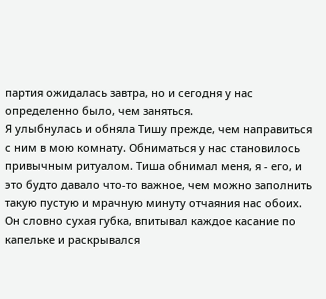партия ожидалась завтра, но и сегодня у нас определенно было, чем заняться.
Я улыбнулась и обняла Тишу прежде, чем направиться с ним в мою комнату. Обниматься у нас становилось привычным ритуалом. Тиша обнимал меня, я - его, и это будто давало что-то важное, чем можно заполнить такую пустую и мрачную минуту отчаяния нас обоих. Он словно сухая губка, впитывал каждое касание по капельке и раскрывался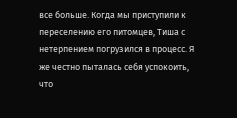все больше. Когда мы приступили к переселению его питомцев, Тиша с нетерпением погрузился в процесс. Я же честно пыталась себя успокоить, что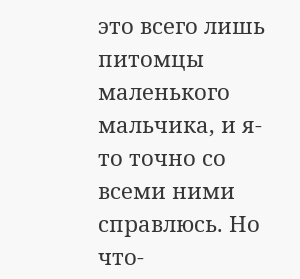это всего лишь питомцы маленького мальчика, и я-то точно со всеми ними справлюсь. Но что-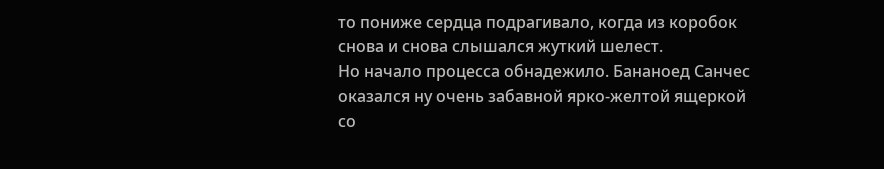то пониже сердца подрагивало, когда из коробок снова и снова слышался жуткий шелест.
Но начало процесса обнадежило. Бананоед Санчес оказался ну очень забавной ярко-желтой ящеркой со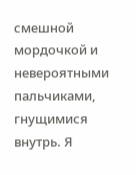смешной мордочкой и невероятными пальчиками, гнущимися внутрь. Я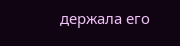держала его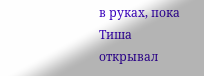в руках, пока Тиша открывал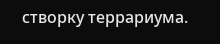створку террариума.